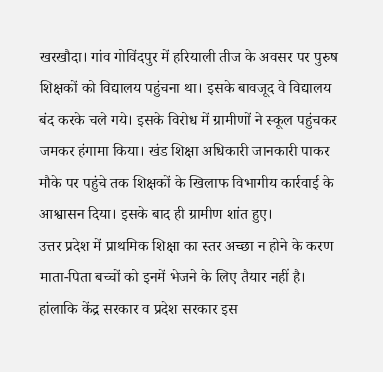खरखौदा। गांव गोविंदपुर में हरियाली तीज के अवसर पर पुरुष शिक्षकों को विद्यालय पहुंचना था। इसके बावजूद वे विद्यालय बंद करके चले गये। इसके विरोध में ग्रामीणों ने स्कूल पहुंचकर जमकर हंगामा किया। खंड शिक्षा अधिकारी जानकारी पाकर मौके पर पहुंचे तक शिक्षकों के खिलाफ विभागीय कार्रवाई के आश्वासन दिया। इसके बाद ही ग्रामीण शांत हुए।
उत्तर प्रदेश में प्राथमिक शिक्षा का स्तर अच्छा न होने के करण माता-पिता बच्चों को इनमें भेजने के लिए तैयार नहीं है। हांलाकि केंद्र सरकार व प्रदेश सरकार इस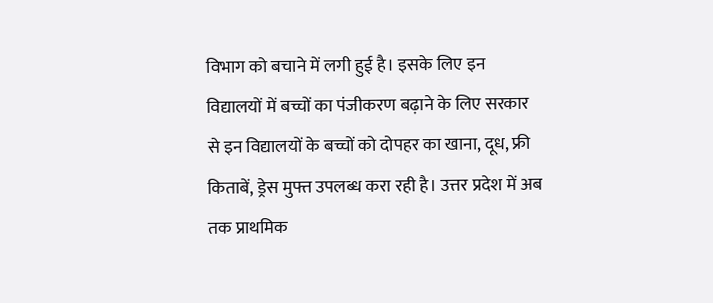विभाग को बचाने में लगी हुई है। इसके लिए इन विद्यालयों में बच्चों का पंजीकरण बढ़ाने के लिए सरकार से इन विद्यालयों के बच्चों को दोपहर का खाना, दूध, फ्री किताबें, ड्रेस मुफ्त उपलब्ध करा रही है। उत्तर प्रदेश में अब तक प्राथमिक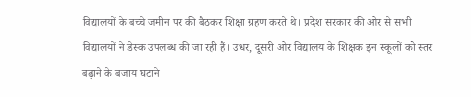विद्यालयों के बच्चे जमीन पर की बैठकर शिक्षा ग्रहण करते थे। प्रदेश सरकार की ओर से सभी विद्यालयों ने डेस्क उपलब्ध की जा रही हैं। उधर, दूसरी ओर विद्यालय के शिक्षक इन स्कूलों को स्तर बढ़ाने के बजाय घटाने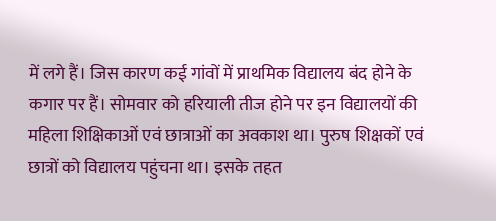में लगे हैं। जिस कारण कई गांवों में प्राथमिक विद्यालय बंद होने के कगार पर हैं। सोमवार को हरियाली तीज होने पर इन विद्यालयों की महिला शिक्षिकाओं एवं छात्राओं का अवकाश था। पुरुष शिक्षकों एवं छात्रों को विद्यालय पहुंचना था। इसके तहत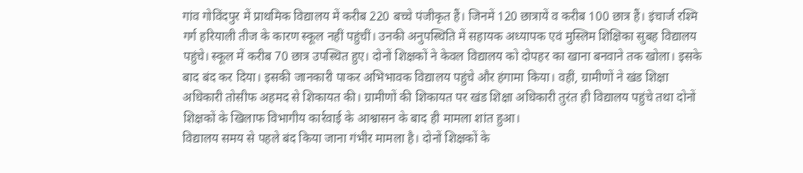गांव गोविंदपुर में प्राथमिक विद्यालय में करीब 220 बच्चे पंजीकृत हैं। जिनमें 120 छात्रायें व करीब 100 छात्र हैं। इंचार्ज रश्मि गर्ग हरियाली तीज के कारण स्कूल नहीं पहुंचीं। उनकी अनुपस्थिति में सहायक अध्यापक एवं मुस्लिम शिक्षिका सुबह विद्यालय पहुंचे। स्कूल में करीब 70 छात्र उपस्थित हुए। दोनों शिक्षकों ने केवल विद्यालय को दोपहर का खाना बनवाने तक खोला। इसके बाद बंद कर दिया। इसकी जानकारी पाकर अभिभावक विद्यालय पहुंचे और हंगामा किया। वहीं, ग्रामीणों ने खंड शिक्षा अधिकारी तोसीफ अहमद से शिकायत की। ग्रामीणों की शिकायत पर खंड शिक्षा अधिकारी तुरंत ही विद्यालय पहुंचे तथा दोनों शिक्षकों के खिलाफ विभागीय कार्रवाई के आश्वासन के बाद ही मामला शांत हुआ।
विद्यालय समय से पहले बंद किया जाना गंभीर मामला है। दोनों शिक्षकों के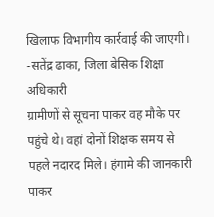खिलाफ विभागीय कार्रवाई की जाएगी। -सतेंद्र ढाका, जिला बेसिक शिक्षा अधिकारी
ग्रामीणों से सूचना पाकर वह मौके पर पहुंचे थे। वहां दोनों शिक्षक समय से पहले नदारद मिले। हंगामे की जानकारी पाकर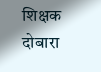शिक्षक दोबारा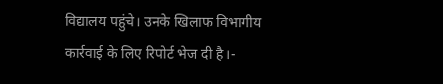विद्यालय पहुंचे। उनके खिलाफ विभागीय कार्रवाई के लिए रिपोर्ट भेज दी है।-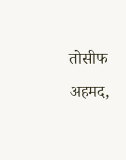तोसीफ अहमद,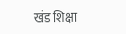खंड शिक्षा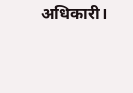अधिकारी।